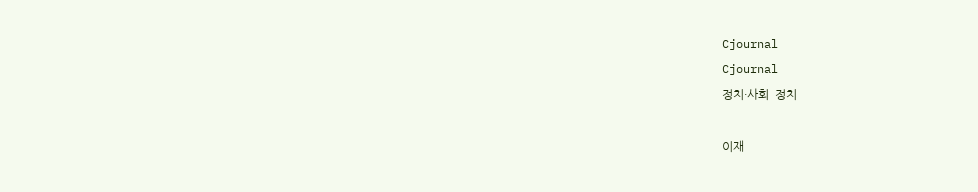Cjournal
Cjournal
정치·사회  정치

이재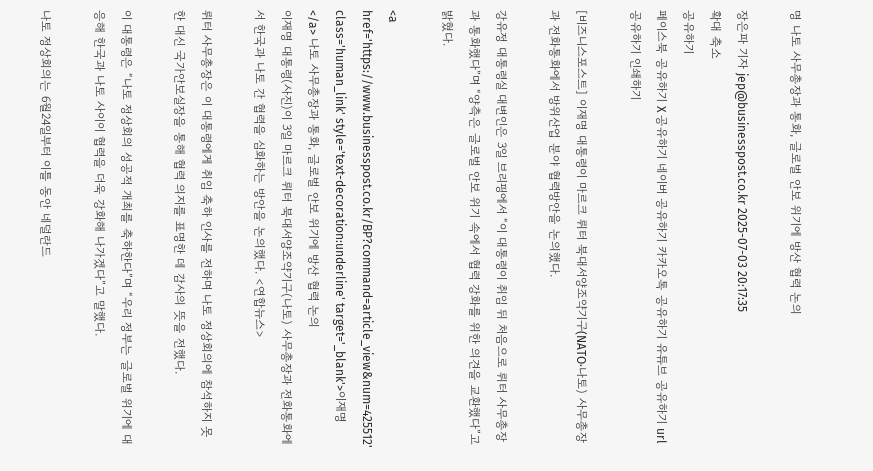명 나토 사무총장과 통화, 글로벌 안보 위기에 방산 협력 논의

장은파 기자 jep@businesspost.co.kr 2025-07-03 20:17:35
확대 축소
공유하기
페이스북 공유하기 X 공유하기 네이버 공유하기 카카오톡 공유하기 유튜브 공유하기 url 공유하기 인쇄하기

[비즈니스포스트] 이재명 대통령이 마르크 뤼터 북대서양조약기구(NATO·나토) 사무총장과 전화통화에서 방위산업 분야 협력방안을 논의했다.

강유정 대통령실 대변인은 3일 브리핑에서 “이 대통령이 취임 뒤 처음으로 뤼터 사무총장과 통화했다”며 “양측은 글로벌 안보 위기 속에서 협력 강화를 위한 의견을 교환했다”고 밝혔다.

<a href='https://www.businesspost.co.kr/BP?command=article_view&num=425512' class='human_link' style='text-decoration:underline' target='_blank'>이재명</a> 나토 사무총장과 통화, 글로벌 안보 위기에 방산 협력 논의
이재명 대통령(사진)이 3일 마르크 뤼터 북대서양조약기구(나토) 사무총장과 전화통화에서 한국과 나토 간 협력을 심화하는 방안을 논의했다. <연합뉴스>

뤼터 사무총장은 이 대통령에게 취임 축하 인사를 전하며 나토 정상회의에 참석하지 못한 대신 국가안보실장을 통해 협력 의지를 표명한 데 감사의 뜻을 전했다.

이 대통령은 “나토 정상회의 성공적 개최를 축하한다”며 “우리 정부는 글로벌 위기에 대응해 한국과 나토 사이이 협력을 더욱 강화해 나가겠다”고 말했다.

나토 정상회의는 6월24일부터 이틀 동안 네덜란드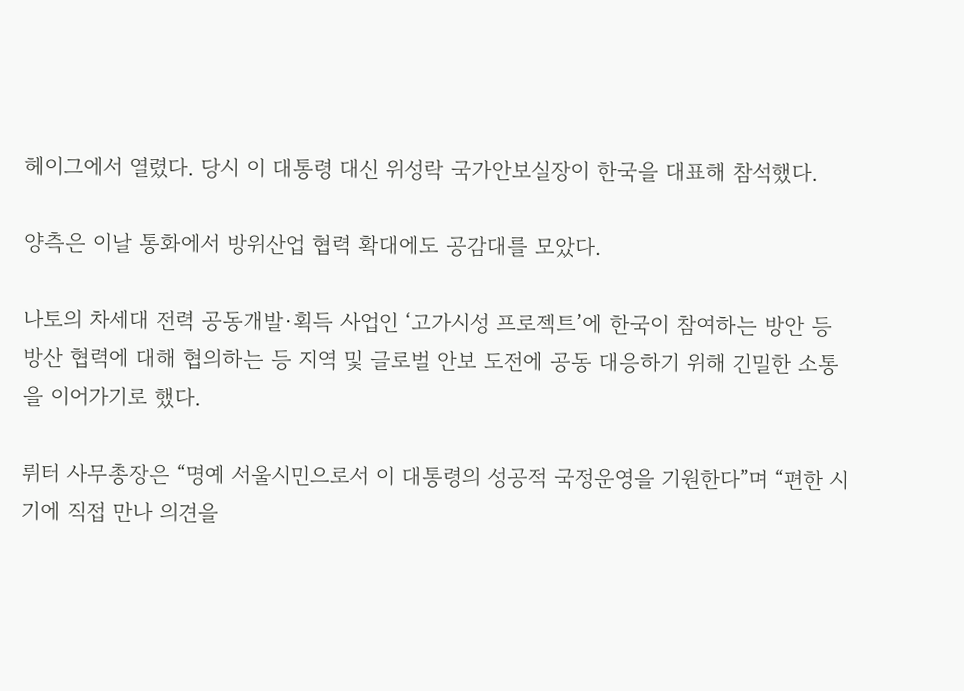헤이그에서 열렸다. 당시 이 대통령 대신 위성락 국가안보실장이 한국을 대표해 참석했다.

양측은 이날 통화에서 방위산업 협력 확대에도 공감대를 모았다.

나토의 차세대 전력 공동개발·획득 사업인 ‘고가시성 프로젝트’에 한국이 참여하는 방안 등 방산 협력에 대해 협의하는 등 지역 및 글로벌 안보 도전에 공동 대응하기 위해 긴밀한 소통을 이어가기로 했다.

뤼터 사무총장은 “명예 서울시민으로서 이 대통령의 성공적 국정운영을 기원한다”며 “편한 시기에 직접 만나 의견을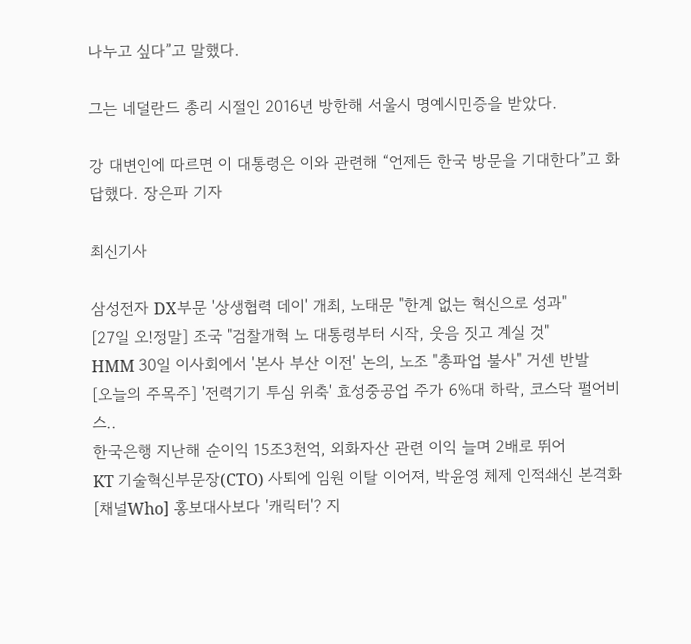나누고 싶다”고 말했다.

그는 네덜란드 총리 시절인 2016년 방한해 서울시 명예시민증을 받았다.

강 대변인에 따르면 이 대통령은 이와 관련해 “언제든 한국 방문을 기대한다”고 화답했다. 장은파 기자

최신기사

삼성전자 DX부문 '상생협력 데이' 개최, 노태문 "한계 없는 혁신으로 성과"
[27일 오!정말] 조국 "검찰개혁 노 대통령부터 시작, 웃음 짓고 계실 것"
HMM 30일 이사회에서 '본사 부산 이전' 논의, 노조 "총파업 불사" 거센 반발
[오늘의 주목주] '전력기기 투심 위축' 효성중공업 주가 6%대 하락, 코스닥 펄어비스..
한국은행 지난해 순이익 15조3천억, 외화자산 관련 이익 늘며 2배로 뛰어
KT 기술혁신부문장(CTO) 사퇴에 임원 이탈 이어져, 박윤영 체제 인적쇄신 본격화
[채널Who] 홍보대사보다 '캐릭터'? 지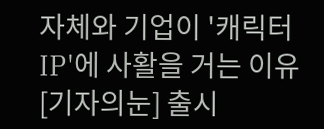자체와 기업이 '캐릭터 IP'에 사활을 거는 이유
[기자의눈] 출시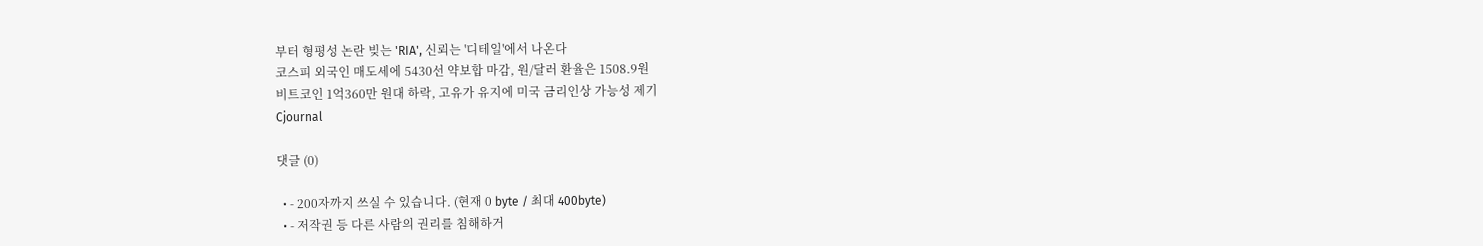부터 형평성 논란 빚는 'RIA', 신뢰는 '디테일'에서 나온다
코스피 외국인 매도세에 5430선 약보합 마감, 원/달러 환율은 1508.9원
비트코인 1억360만 원대 하락, 고유가 유지에 미국 금리인상 가능성 제기
Cjournal

댓글 (0)

  • - 200자까지 쓰실 수 있습니다. (현재 0 byte / 최대 400byte)
  • - 저작권 등 다른 사람의 권리를 침해하거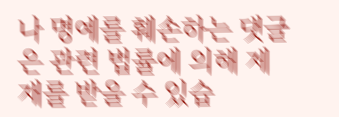나 명예를 훼손하는 댓글은 관련 법률에 의해 제재를 받을 수 있습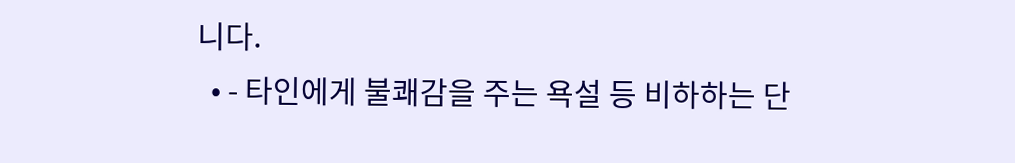니다.
  • - 타인에게 불쾌감을 주는 욕설 등 비하하는 단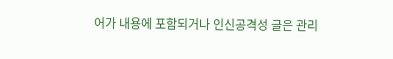어가 내용에 포함되거나 인신공격성 글은 관리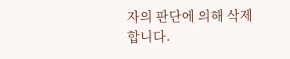자의 판단에 의해 삭제 합니다.